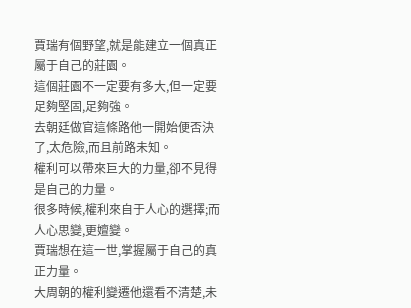賈瑞有個野望,就是能建立一個真正屬于自己的莊園。
這個莊園不一定要有多大,但一定要足夠堅固,足夠強。
去朝廷做官這條路他一開始便否決了,太危險,而且前路未知。
權利可以帶來巨大的力量,卻不見得是自己的力量。
很多時候,權利來自于人心的選擇;而人心思變,更嬗變。
賈瑞想在這一世,掌握屬于自己的真正力量。
大周朝的權利變遷他還看不清楚,未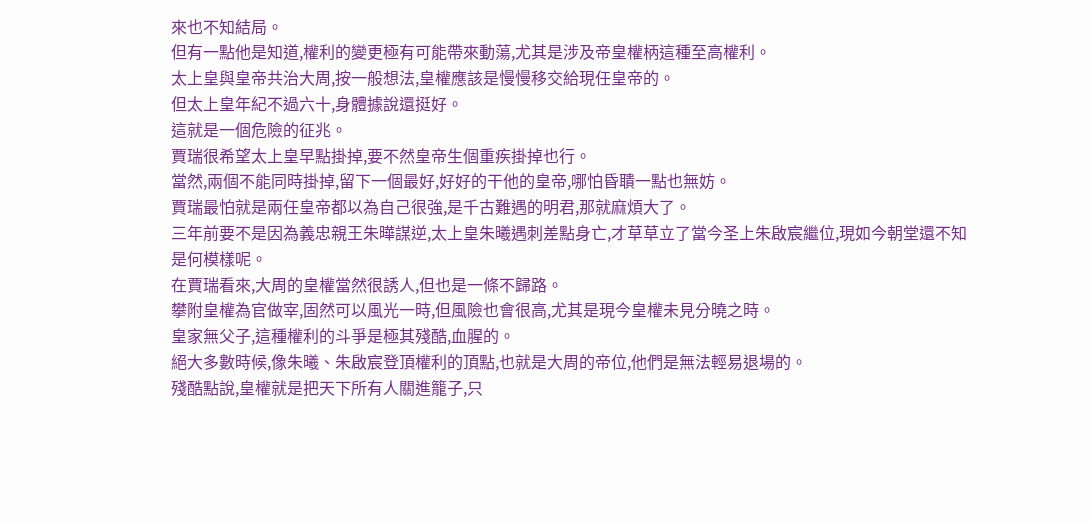來也不知結局。
但有一點他是知道,權利的變更極有可能帶來動蕩,尤其是涉及帝皇權柄這種至高權利。
太上皇與皇帝共治大周,按一般想法,皇權應該是慢慢移交給現任皇帝的。
但太上皇年紀不過六十,身體據說還挺好。
這就是一個危險的征兆。
賈瑞很希望太上皇早點掛掉,要不然皇帝生個重疾掛掉也行。
當然,兩個不能同時掛掉,留下一個最好,好好的干他的皇帝,哪怕昏聵一點也無妨。
賈瑞最怕就是兩任皇帝都以為自己很強,是千古難遇的明君,那就麻煩大了。
三年前要不是因為義忠親王朱曄謀逆,太上皇朱曦遇刺差點身亡,才草草立了當今圣上朱啟宸繼位,現如今朝堂還不知是何模樣呢。
在賈瑞看來,大周的皇權當然很誘人,但也是一條不歸路。
攀附皇權為官做宰,固然可以風光一時,但風險也會很高,尤其是現今皇權未見分曉之時。
皇家無父子,這種權利的斗爭是極其殘酷,血腥的。
絕大多數時候,像朱曦、朱啟宸登頂權利的頂點,也就是大周的帝位,他們是無法輕易退場的。
殘酷點說,皇權就是把天下所有人關進籠子,只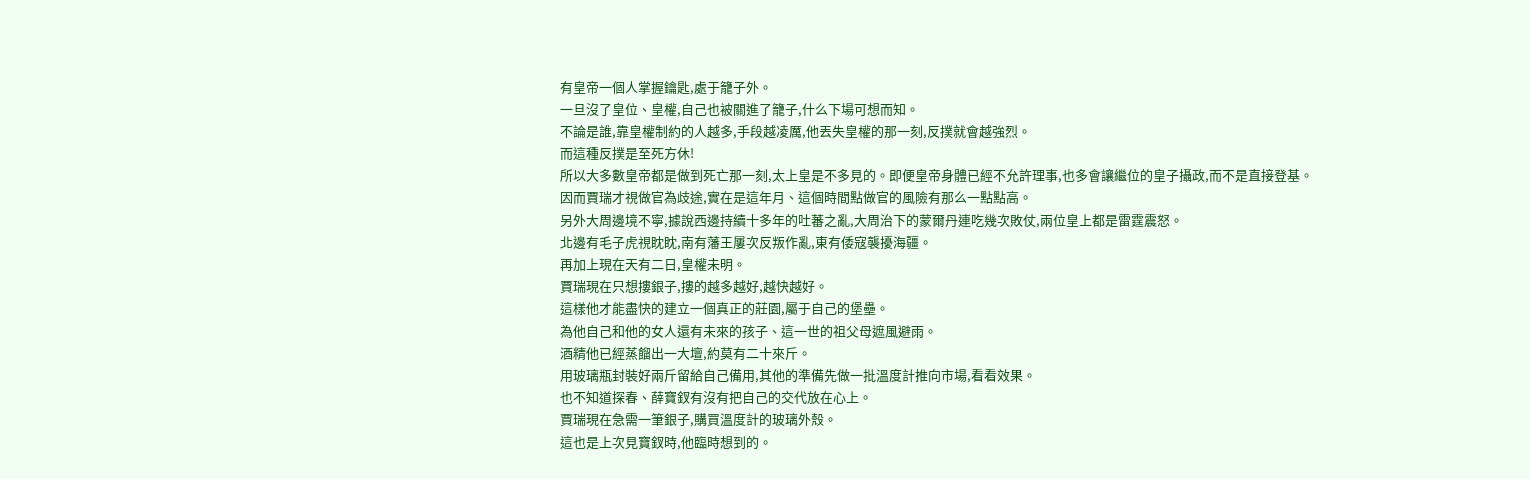有皇帝一個人掌握鑰匙,處于籠子外。
一旦沒了皇位、皇權,自己也被關進了籠子,什么下場可想而知。
不論是誰,靠皇權制約的人越多,手段越凌厲,他丟失皇權的那一刻,反撲就會越強烈。
而這種反撲是至死方休!
所以大多數皇帝都是做到死亡那一刻,太上皇是不多見的。即便皇帝身體已經不允許理事,也多會讓繼位的皇子攝政,而不是直接登基。
因而賈瑞才視做官為歧途,實在是這年月、這個時間點做官的風險有那么一點點高。
另外大周邊境不寧,據說西邊持續十多年的吐蕃之亂,大周治下的蒙爾丹連吃幾次敗仗,兩位皇上都是雷霆震怒。
北邊有毛子虎視眈眈,南有藩王屢次反叛作亂,東有倭寇襲擾海疆。
再加上現在天有二日,皇權未明。
賈瑞現在只想摟銀子,摟的越多越好,越快越好。
這樣他才能盡快的建立一個真正的莊園,屬于自己的堡壘。
為他自己和他的女人還有未來的孩子、這一世的祖父母遮風避雨。
酒精他已經蒸餾出一大壇,約莫有二十來斤。
用玻璃瓶封裝好兩斤留給自己備用,其他的準備先做一批溫度計推向市場,看看效果。
也不知道探春、薛寶釵有沒有把自己的交代放在心上。
賈瑞現在急需一筆銀子,購買溫度計的玻璃外殼。
這也是上次見寶釵時,他臨時想到的。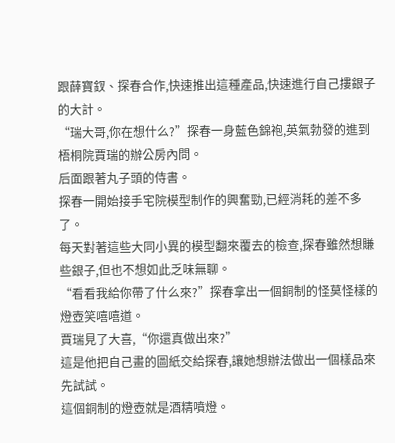跟薛寶釵、探春合作,快速推出這種產品,快速進行自己摟銀子的大計。
“瑞大哥,你在想什么?”探春一身藍色錦袍,英氣勃發的進到梧桐院賈瑞的辦公房內問。
后面跟著丸子頭的侍書。
探春一開始接手宅院模型制作的興奮勁,已經消耗的差不多了。
每天對著這些大同小異的模型翻來覆去的檢查,探春雖然想賺些銀子,但也不想如此乏味無聊。
“看看我給你帶了什么來?”探春拿出一個銅制的怪莫怪樣的燈壺笑嘻嘻道。
賈瑞見了大喜,“你還真做出來?”
這是他把自己畫的圖紙交給探春,讓她想辦法做出一個樣品來先試試。
這個銅制的燈壺就是酒精噴燈。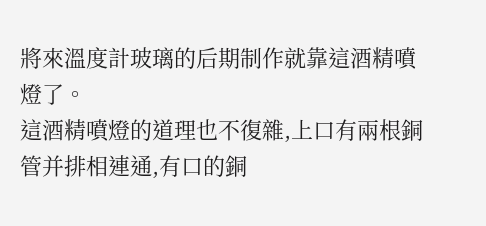將來溫度計玻璃的后期制作就靠這酒精噴燈了。
這酒精噴燈的道理也不復雜,上口有兩根銅管并排相連通,有口的銅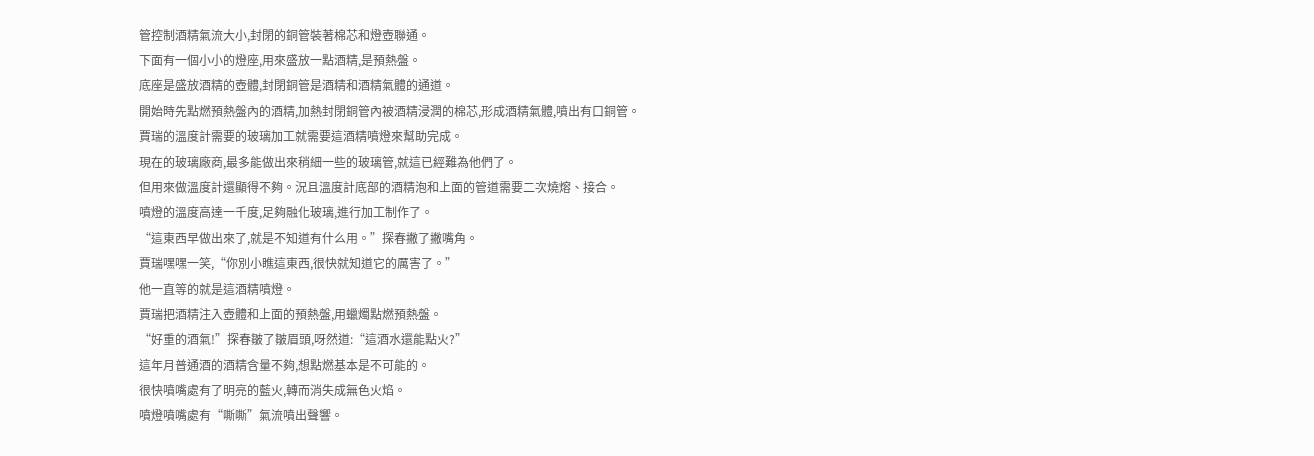管控制酒精氣流大小,封閉的銅管裝著棉芯和燈壺聯通。
下面有一個小小的燈座,用來盛放一點酒精,是預熱盤。
底座是盛放酒精的壺體,封閉銅管是酒精和酒精氣體的通道。
開始時先點燃預熱盤內的酒精,加熱封閉銅管內被酒精浸潤的棉芯,形成酒精氣體,噴出有口銅管。
賈瑞的溫度計需要的玻璃加工就需要這酒精噴燈來幫助完成。
現在的玻璃廠商,最多能做出來稍細一些的玻璃管,就這已經難為他們了。
但用來做溫度計還顯得不夠。況且溫度計底部的酒精泡和上面的管道需要二次燒熔、接合。
噴燈的溫度高達一千度,足夠融化玻璃,進行加工制作了。
“這東西早做出來了,就是不知道有什么用。”探春撇了撇嘴角。
賈瑞嘿嘿一笑,“你別小瞧這東西,很快就知道它的厲害了。”
他一直等的就是這酒精噴燈。
賈瑞把酒精注入壺體和上面的預熱盤,用蠟燭點燃預熱盤。
“好重的酒氣!”探春皺了皺眉頭,呀然道:“這酒水還能點火?”
這年月普通酒的酒精含量不夠,想點燃基本是不可能的。
很快噴嘴處有了明亮的藍火,轉而消失成無色火焰。
噴燈噴嘴處有“嘶嘶”氣流噴出聲響。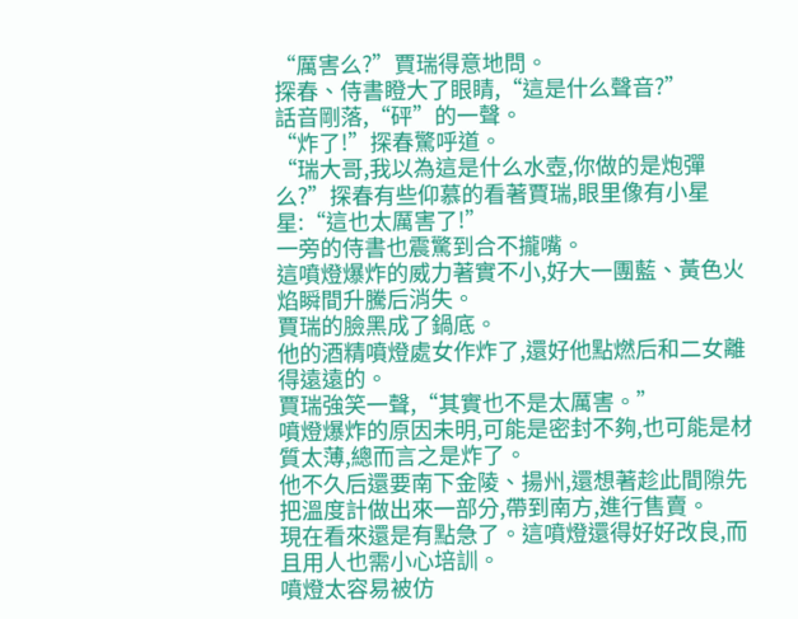“厲害么?”賈瑞得意地問。
探春、侍書瞪大了眼睛,“這是什么聲音?”
話音剛落,“砰”的一聲。
“炸了!”探春驚呼道。
“瑞大哥,我以為這是什么水壺,你做的是炮彈么?”探春有些仰慕的看著賈瑞,眼里像有小星星:“這也太厲害了!”
一旁的侍書也震驚到合不攏嘴。
這噴燈爆炸的威力著實不小,好大一團藍、黃色火焰瞬間升騰后消失。
賈瑞的臉黑成了鍋底。
他的酒精噴燈處女作炸了,還好他點燃后和二女離得遠遠的。
賈瑞強笑一聲,“其實也不是太厲害。”
噴燈爆炸的原因未明,可能是密封不夠,也可能是材質太薄,總而言之是炸了。
他不久后還要南下金陵、揚州,還想著趁此間隙先把溫度計做出來一部分,帶到南方,進行售賣。
現在看來還是有點急了。這噴燈還得好好改良,而且用人也需小心培訓。
噴燈太容易被仿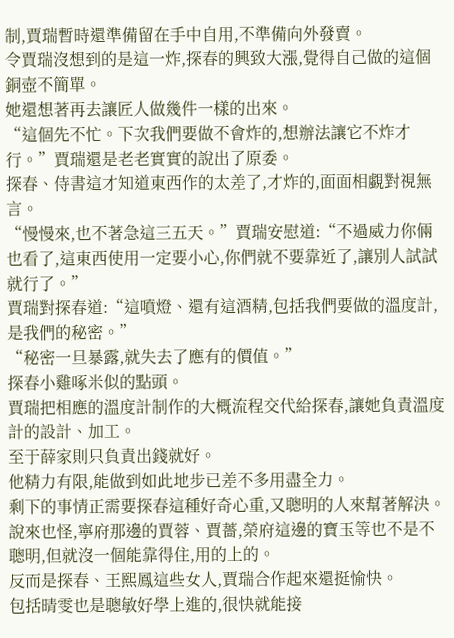制,賈瑞暫時還準備留在手中自用,不準備向外發賣。
令賈瑞沒想到的是這一炸,探春的興致大漲,覺得自己做的這個銅壺不簡單。
她還想著再去讓匠人做幾件一樣的出來。
“這個先不忙。下次我們要做不會炸的,想辦法讓它不炸才行。”賈瑞還是老老實實的說出了原委。
探春、侍書這才知道東西作的太差了,才炸的,面面相覷對視無言。
“慢慢來,也不著急這三五天。”賈瑞安慰道:“不過威力你倆也看了,這東西使用一定要小心,你們就不要靠近了,讓別人試試就行了。”
賈瑞對探春道:“這噴燈、還有這酒精,包括我們要做的溫度計,是我們的秘密。”
“秘密一旦暴露,就失去了應有的價值。”
探春小雞啄米似的點頭。
賈瑞把相應的溫度計制作的大概流程交代給探春,讓她負責溫度計的設計、加工。
至于薛家則只負責出錢就好。
他精力有限,能做到如此地步已差不多用盡全力。
剩下的事情正需要探春這種好奇心重,又聰明的人來幫著解決。
說來也怪,寧府那邊的賈蓉、賈薔,榮府這邊的寶玉等也不是不聰明,但就沒一個能靠得住,用的上的。
反而是探春、王熙鳳這些女人,賈瑞合作起來還挺愉快。
包括晴雯也是聰敏好學上進的,很快就能接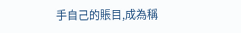手自己的賬目,成為稱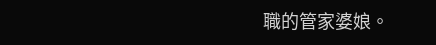職的管家婆娘。